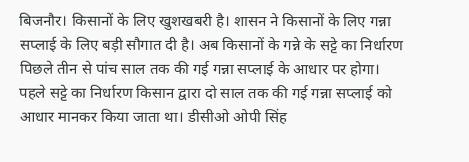बिजनौर। किसानों के लिए खुशखबरी है। शासन ने किसानों के लिए गन्ना सप्लाई के लिए बड़ी सौगात दी है। अब किसानों के गन्ने के सट्टे का निर्धारण पिछले तीन से पांच साल तक की गई गन्ना सप्लाई के आधार पर होगा। पहले सट्टे का निर्धारण किसान द्वारा दो साल तक की गई गन्ना सप्लाई को आधार मानकर किया जाता था। डीसीओ ओपी सिंह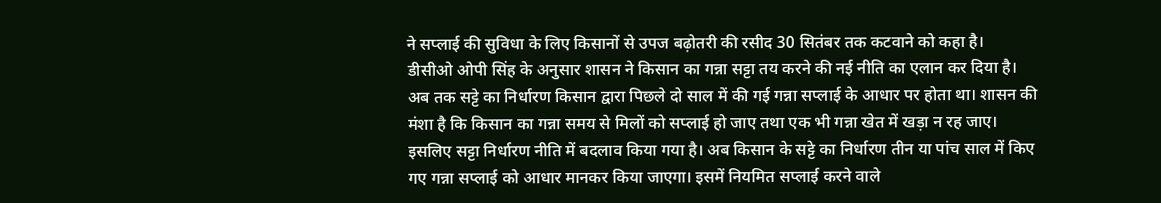ने सप्लाई की सुविधा के लिए किसानों से उपज बढ़ोतरी की रसीद 30 सितंबर तक कटवाने को कहा है।
डीसीओ ओपी सिंह के अनुसार शासन ने किसान का गन्ना सट्टा तय करने की नई नीति का एलान कर दिया है। अब तक सट्टे का निर्धारण किसान द्वारा पिछले दो साल में की गई गन्ना सप्लाई के आधार पर होता था। शासन की मंशा है कि किसान का गन्ना समय से मिलों को सप्लाई हो जाए तथा एक भी गन्ना खेत में खड़ा न रह जाए। इसलिए सट्टा निर्धारण नीति में बदलाव किया गया है। अब किसान के सट्टे का निर्धारण तीन या पांच साल में किए गए गन्ना सप्लाई को आधार मानकर किया जाएगा। इसमें नियमित सप्लाई करने वाले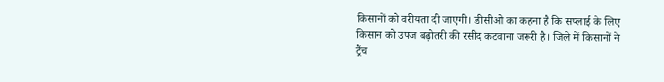किसानों को वरीयता दी जाएगी। डीसीओ का कहना है कि सप्लाई के लिए किसान को उपज बढ़ोतरी की रसीद कटवाना जरूरी है। जिले में किसानों ने ट्रैंच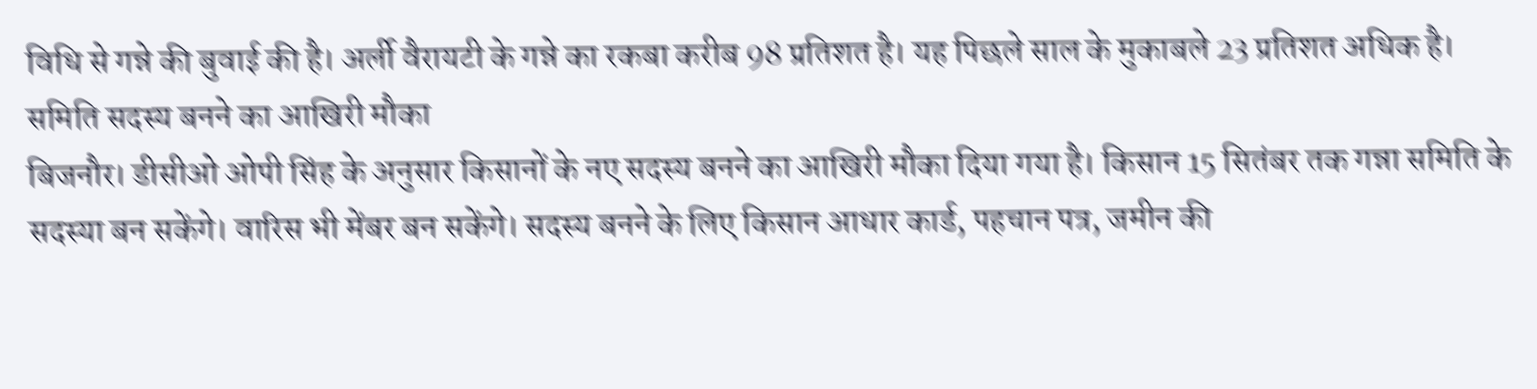विधि से गन्ने की बुवाई की है। अर्ली वैरायटी के गन्ने का रकबा करीब 98 प्रतिशत है। यह पिछले साल के मुकाबले 23 प्रतिशत अधिक है।
समिति सदस्य बनने का आखिरी मौका
बिजनौर। डीसीओ ओपी सिंह के अनुसार किसानों के नए सदस्य बनने का आखिरी मौका दिया गया है। किसान 15 सितंबर तक गन्ना समिति के सदस्या बन सकेंगे। वारिस भी मेंबर बन सकेंगे। सदस्य बनने के लिए किसान आधार कार्ड, पहचान पत्र, जमीन की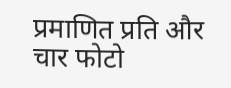प्रमाणित प्रति और चार फोटो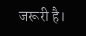जरूरी है।